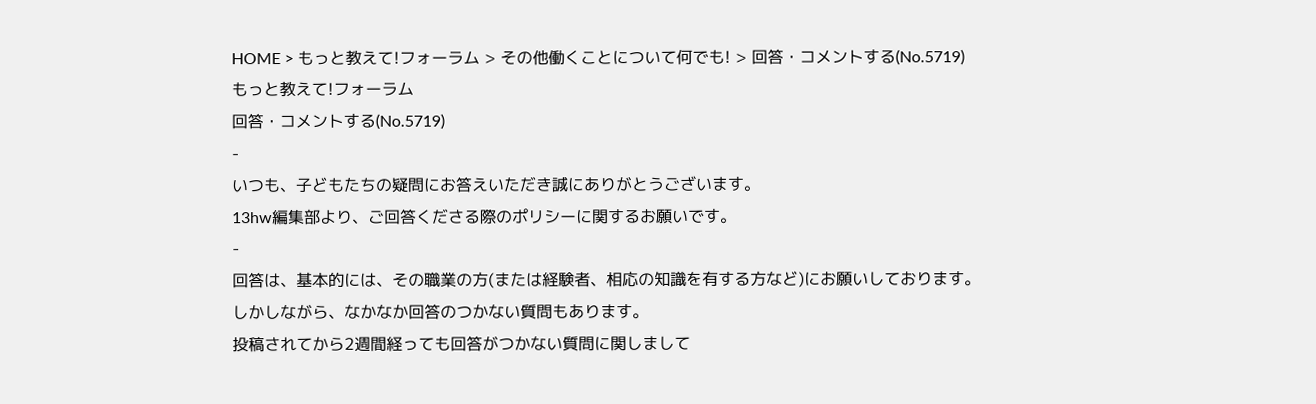HOME > もっと教えて!フォーラム > その他働くことについて何でも! > 回答・コメントする(No.5719)
もっと教えて!フォーラム
回答・コメントする(No.5719)
-
いつも、子どもたちの疑問にお答えいただき誠にありがとうございます。
13hw編集部より、ご回答くださる際のポリシーに関するお願いです。
-
回答は、基本的には、その職業の方(または経験者、相応の知識を有する方など)にお願いしております。
しかしながら、なかなか回答のつかない質問もあります。
投稿されてから2週間経っても回答がつかない質問に関しまして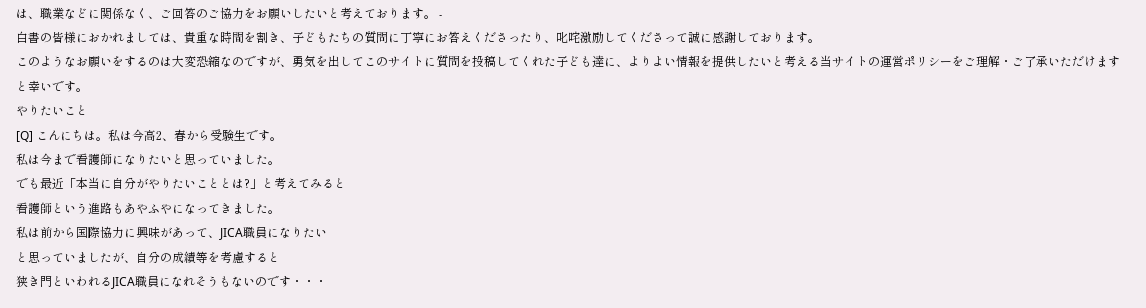は、職業などに関係なく、ご回答のご協力をお願いしたいと考えております。 -
白書の皆様におかれましては、貴重な時間を割き、子どもたちの質問に丁寧にお答えくださったり、叱咤激励してくださって誠に感謝しております。
このようなお願いをするのは大変恐縮なのですが、勇気を出してこのサイトに質問を投稿してくれた子ども達に、よりよい情報を提供したいと考える当サイトの運営ポリシーをご理解・ご了承いただけますと幸いです。
やりたいこと
[Q] こんにちは。私は今高2、春から受験生です。
私は今まで看護師になりたいと思っていました。
でも最近「本当に自分がやりたいこととは?」と考えてみると
看護師という進路もあやふやになってきました。
私は前から国際協力に興味があって、JICA職員になりたい
と思っていましたが、自分の成績等を考慮すると
狭き門といわれるJICA職員になれそうもないのです・・・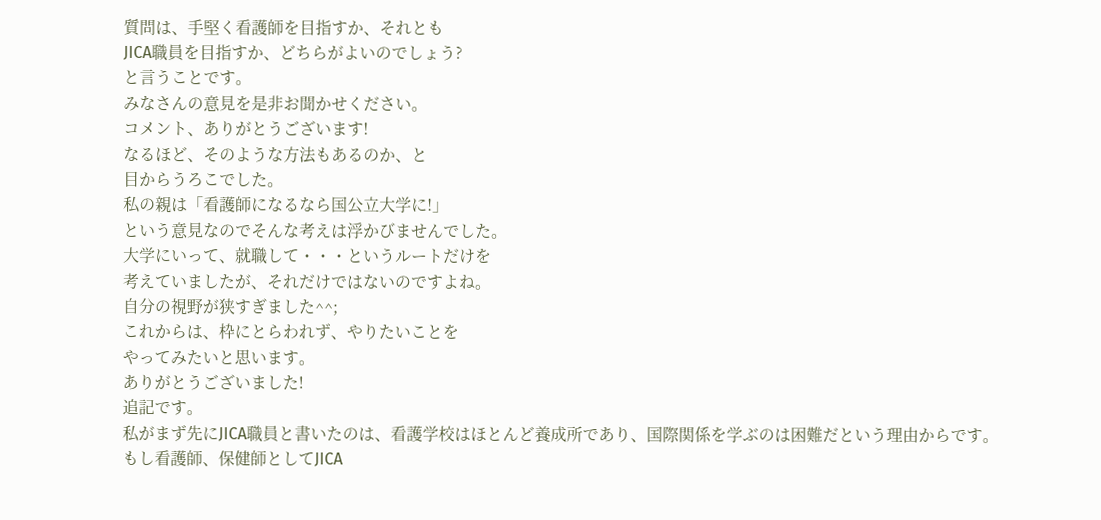質問は、手堅く看護師を目指すか、それとも
JICA職員を目指すか、どちらがよいのでしょう?
と言うことです。
みなさんの意見を是非お聞かせください。
コメント、ありがとうございます!
なるほど、そのような方法もあるのか、と
目からうろこでした。
私の親は「看護師になるなら国公立大学に!」
という意見なのでそんな考えは浮かびませんでした。
大学にいって、就職して・・・というルートだけを
考えていましたが、それだけではないのですよね。
自分の視野が狭すぎました^^;
これからは、枠にとらわれず、やりたいことを
やってみたいと思います。
ありがとうございました!
追記です。
私がまず先にJICA職員と書いたのは、看護学校はほとんど養成所であり、国際関係を学ぶのは困難だという理由からです。
もし看護師、保健師としてJICA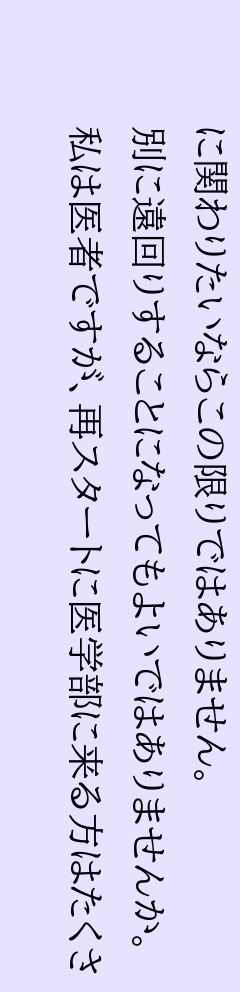に関わりたいならこの限りではありません。
別に遠回りすることになってもよいではありませんか。
私は医者ですが、再スタートに医学部に来る方はたくさ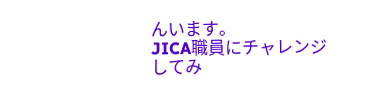んいます。
JICA職員にチャレンジしてみ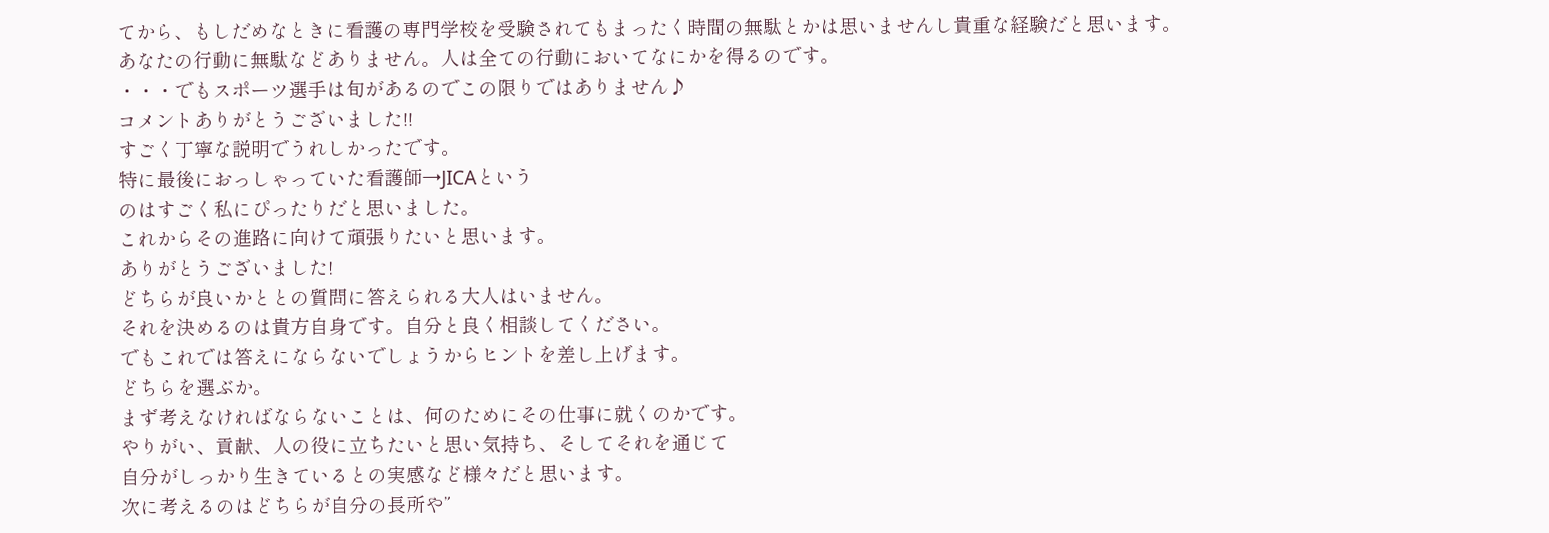てから、もしだめなときに看護の専門学校を受験されてもまったく時間の無駄とかは思いませんし貴重な経験だと思います。
あなたの行動に無駄などありません。人は全ての行動においてなにかを得るのです。
・・・でもスポーツ選手は旬があるのでこの限りではありません♪
コメントありがとうございました!!
すごく丁寧な説明でうれしかったです。
特に最後におっしゃっていた看護師→JICAという
のはすごく私にぴったりだと思いました。
これからその進路に向けて頑張りたいと思います。
ありがとうございました!
どちらが良いかととの質問に答えられる大人はいません。
それを決めるのは貴方自身です。自分と良く相談してください。
でもこれでは答えにならないでしょうからヒントを差し上げます。
どちらを選ぶか。
まず考えなければならないことは、何のためにその仕事に就くのかです。
やりがい、貢献、人の役に立ちたいと思い気持ち、そしてそれを通じて
自分がしっかり生きているとの実感など様々だと思います。
次に考えるのはどちらが自分の長所や”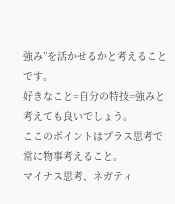強み”を活かせるかと考えることです。
好きなこと=自分の特技=強みと考えても良いでしょう。
ここのポイントはプラス思考で常に物事考えること。
マイナス思考、ネガティ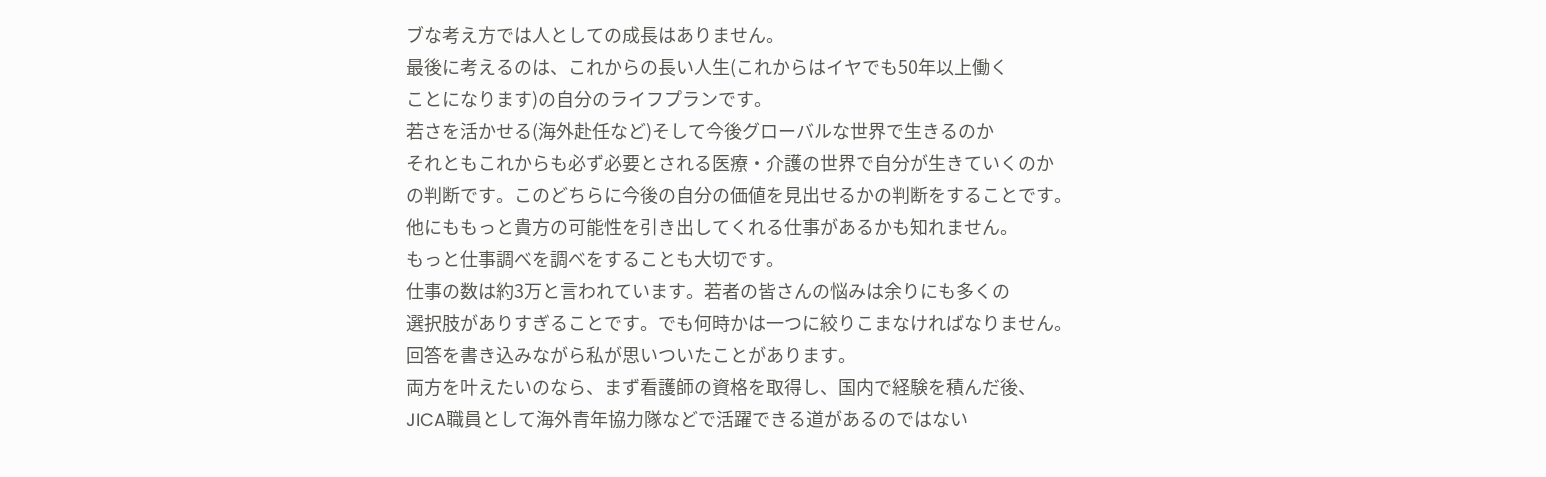ブな考え方では人としての成長はありません。
最後に考えるのは、これからの長い人生(これからはイヤでも50年以上働く
ことになります)の自分のライフプランです。
若さを活かせる(海外赴任など)そして今後グローバルな世界で生きるのか
それともこれからも必ず必要とされる医療・介護の世界で自分が生きていくのか
の判断です。このどちらに今後の自分の価値を見出せるかの判断をすることです。
他にももっと貴方の可能性を引き出してくれる仕事があるかも知れません。
もっと仕事調べを調べをすることも大切です。
仕事の数は約3万と言われています。若者の皆さんの悩みは余りにも多くの
選択肢がありすぎることです。でも何時かは一つに絞りこまなければなりません。
回答を書き込みながら私が思いついたことがあります。
両方を叶えたいのなら、まず看護師の資格を取得し、国内で経験を積んだ後、
JICA職員として海外青年協力隊などで活躍できる道があるのではない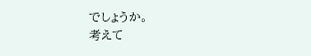でしょうか。
考えて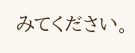みてください。